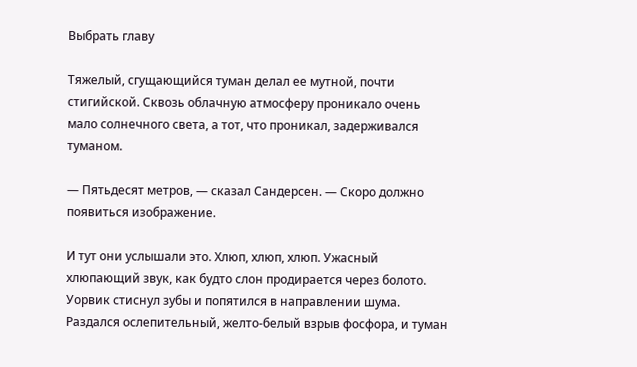Выбрать главу

Тяжелый, сгущающийся туман делал ее мутной, почти стигийской. Сквозь облачную атмосферу проникало очень мало солнечного света, а тот, что проникал, задерживался туманом.

— Пятьдесят метров, — сказал Сандерсен. — Скоро должно появиться изображение.

И тут они услышали это. Хлюп, хлюп, хлюп. Ужасный хлюпающий звук, как будто слон продирается через болото. Уорвик стиснул зубы и попятился в направлении шума. Раздался ослепительный, желто-белый взрыв фосфора, и туман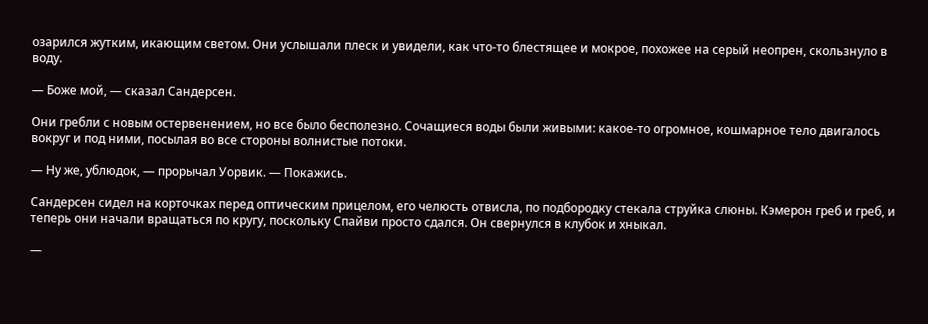озарился жутким, икающим светом. Они услышали плеск и увидели, как что-то блестящее и мокрое, похожее на серый неопрен, скользнуло в воду.

— Боже мой, — сказал Сандерсен.

Они гребли с новым остервенением, но все было бесполезно. Сочащиеся воды были живыми: какое-то огромное, кошмарное тело двигалось вокруг и под ними, посылая во все стороны волнистые потоки.

— Ну же, ублюдок, — прорычал Уорвик. — Покажись.

Сандерсен сидел на корточках перед оптическим прицелом, его челюсть отвисла, по подбородку стекала струйка слюны. Кэмерон греб и греб, и теперь они начали вращаться по кругу, поскольку Спайви просто сдался. Он свернулся в клубок и хныкал.

—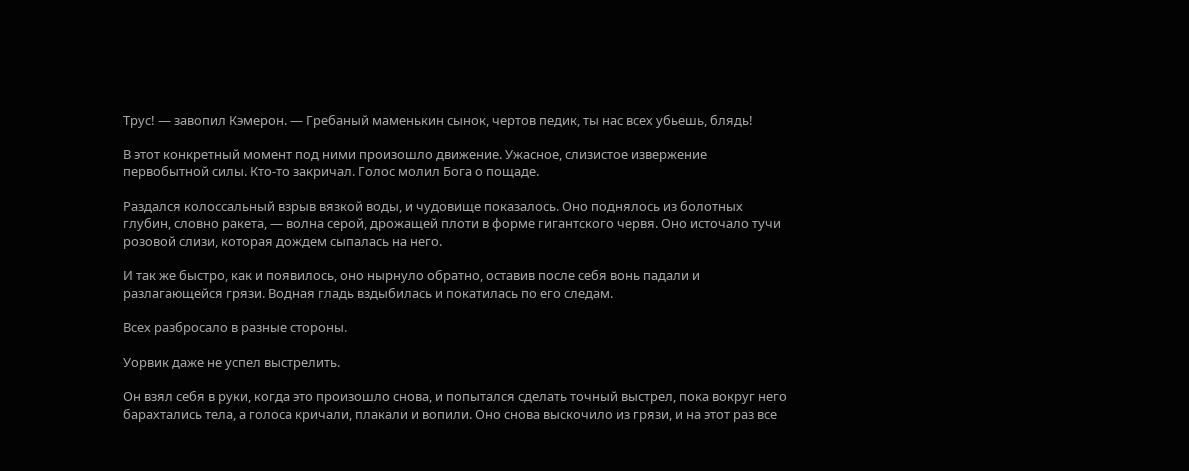Трус! — завопил Кэмерон. — Гребаный маменькин сынок, чертов педик, ты нас всех убьешь, блядь!

В этот конкретный момент под ними произошло движение. Ужасное, слизистое извержение первобытной силы. Кто-то закричал. Голос молил Бога о пощаде.

Раздался колоссальный взрыв вязкой воды, и чудовище показалось. Оно поднялось из болотных глубин, словно ракета, — волна серой, дрожащей плоти в форме гигантского червя. Оно источало тучи розовой слизи, которая дождем сыпалась на него.

И так же быстро, как и появилось, оно нырнуло обратно, оставив после себя вонь падали и разлагающейся грязи. Водная гладь вздыбилась и покатилась по его следам.

Всех разбросало в разные стороны.

Уорвик даже не успел выстрелить.

Он взял себя в руки, когда это произошло снова, и попытался сделать точный выстрел, пока вокруг него барахтались тела, а голоса кричали, плакали и вопили. Оно снова выскочило из грязи, и на этот раз все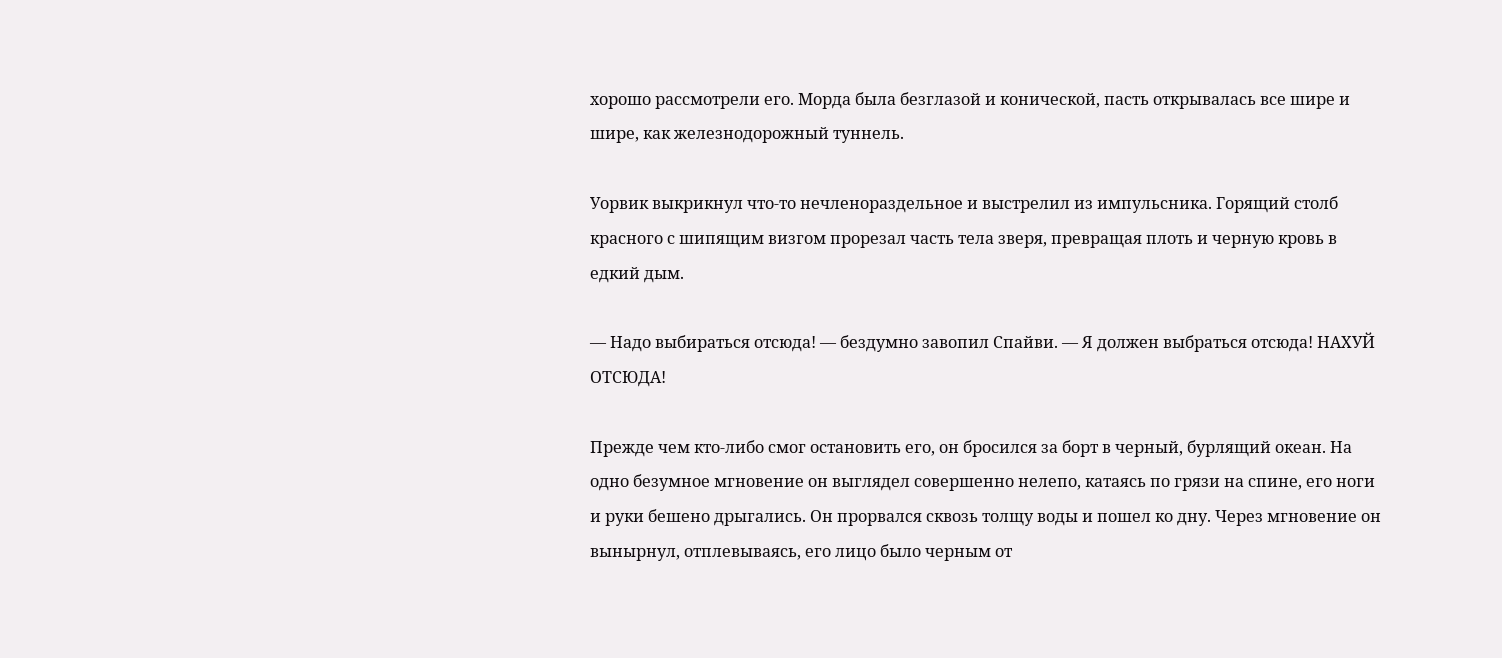хорошо рассмотрели его. Морда была безглазой и конической, пасть открывалась все шире и шире, как железнодорожный туннель.

Уорвик выкрикнул что-то нечленораздельное и выстрелил из импульсника. Горящий столб красного с шипящим визгом прорезал часть тела зверя, превращая плоть и черную кровь в едкий дым.

— Надо выбираться отсюда! — бездумно завопил Спайви. — Я должен выбраться отсюда! НАХУЙ ОТСЮДА!

Прежде чем кто-либо смог остановить его, он бросился за борт в черный, бурлящий океан. На одно безумное мгновение он выглядел совершенно нелепо, катаясь по грязи на спине, его ноги и руки бешено дрыгались. Он прорвался сквозь толщу воды и пошел ко дну. Через мгновение он вынырнул, отплевываясь, его лицо было черным от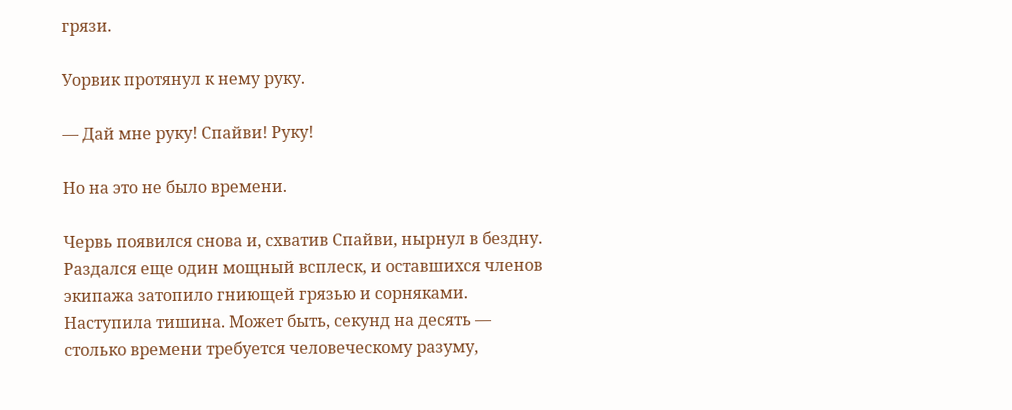грязи.

Уорвик протянул к нему руку.

— Дай мне руку! Спайви! Руку!

Но на это не было времени.

Червь появился снова и, схватив Спайви, нырнул в бездну. Раздался еще один мощный всплеск, и оставшихся членов экипажа затопило гниющей грязью и сорняками. Наступила тишина. Может быть, секунд на десять — столько времени требуется человеческому разуму,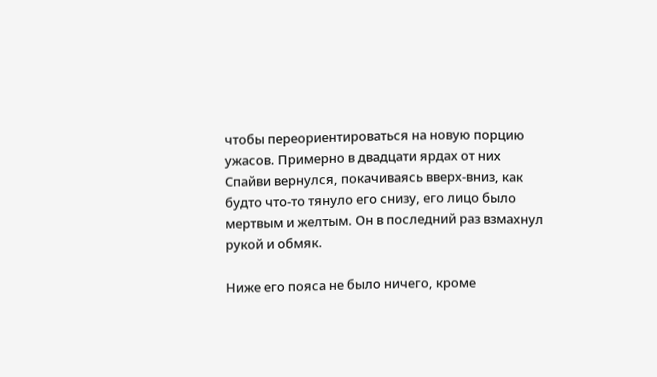чтобы переориентироваться на новую порцию ужасов. Примерно в двадцати ярдах от них Спайви вернулся, покачиваясь вверх-вниз, как будто что-то тянуло его снизу, его лицо было мертвым и желтым. Он в последний раз взмахнул рукой и обмяк.

Ниже его пояса не было ничего, кроме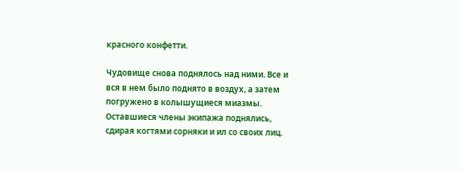красного конфетти.

Чудовище снова поднялось над ними. Все и вся в нем было поднято в воздух, а затем погружено в колышущиеся миазмы. Оставшиеся члены экипажа поднялись, сдирая когтями сорняки и ил со своих лиц.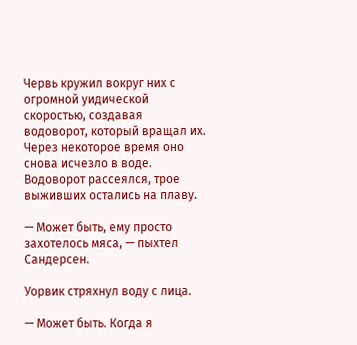Червь кружил вокруг них с огромной уидической скоростью, создавая водоворот, который вращал их. Через некоторое время оно снова исчезло в воде. Водоворот рассеялся, трое выживших остались на плаву.

— Может быть, ему просто захотелось мяса, — пыхтел Сандерсен.

Уорвик стряхнул воду с лица.

— Может быть. Когда я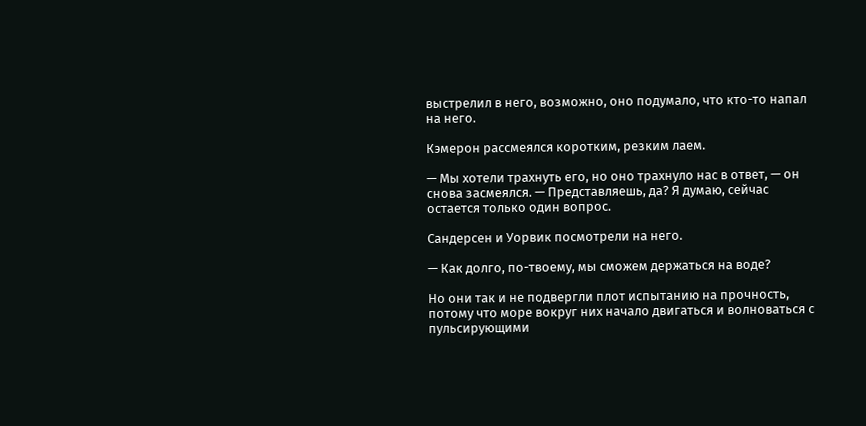выстрелил в него, возможно, оно подумало, что кто-то напал на него.

Кэмерон рассмеялся коротким, резким лаем.

— Мы хотели трахнуть его, но оно трахнуло нас в ответ, — он снова засмеялся. — Представляешь, да? Я думаю, сейчас остается только один вопрос.

Сандерсен и Уорвик посмотрели на него.

— Как долго, по-твоему, мы сможем держаться на воде?

Но они так и не подвергли плот испытанию на прочность, потому что море вокруг них начало двигаться и волноваться с пульсирующими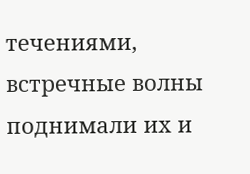течениями, встречные волны поднимали их и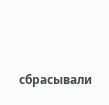сбрасывали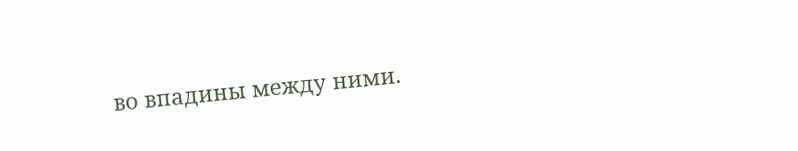во впадины между ними.